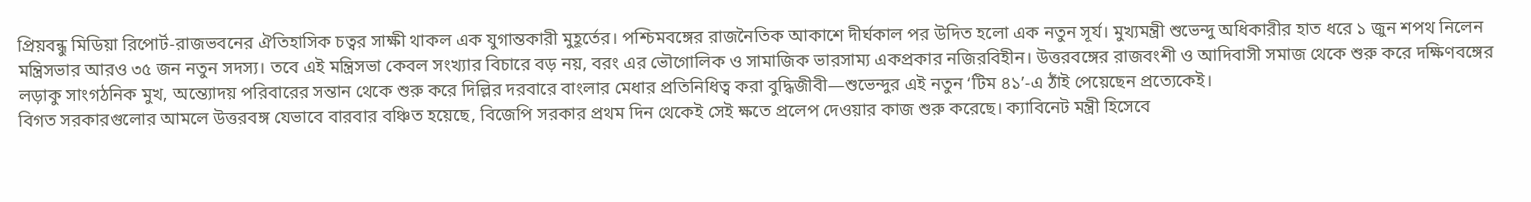প্রিয়বন্ধু মিডিয়া রিপোর্ট-রাজভবনের ঐতিহাসিক চত্বর সাক্ষী থাকল এক যুগান্তকারী মুহূর্তের। পশ্চিমবঙ্গের রাজনৈতিক আকাশে দীর্ঘকাল পর উদিত হলো এক নতুন সূর্য। মুখ্যমন্ত্রী শুভেন্দু অধিকারীর হাত ধরে ১ জুন শপথ নিলেন মন্ত্রিসভার আরও ৩৫ জন নতুন সদস্য। তবে এই মন্ত্রিসভা কেবল সংখ্যার বিচারে বড় নয়, বরং এর ভৌগোলিক ও সামাজিক ভারসাম্য একপ্রকার নজিরবিহীন। উত্তরবঙ্গের রাজবংশী ও আদিবাসী সমাজ থেকে শুরু করে দক্ষিণবঙ্গের লড়াকু সাংগঠনিক মুখ, অন্ত্যোদয় পরিবারের সন্তান থেকে শুরু করে দিল্লির দরবারে বাংলার মেধার প্রতিনিধিত্ব করা বুদ্ধিজীবী—শুভেন্দুর এই নতুন ‘টিম ৪১’-এ ঠাঁই পেয়েছেন প্রত্যেকেই।
বিগত সরকারগুলোর আমলে উত্তরবঙ্গ যেভাবে বারবার বঞ্চিত হয়েছে, বিজেপি সরকার প্রথম দিন থেকেই সেই ক্ষতে প্রলেপ দেওয়ার কাজ শুরু করেছে। ক্যাবিনেট মন্ত্রী হিসেবে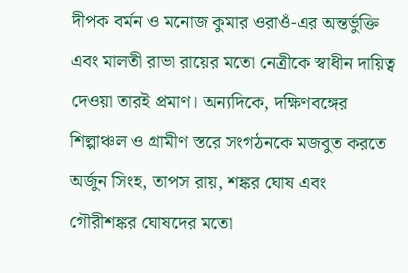দীপক বর্মন ও মনোজ কুমার ওরাওঁ-এর অন্তর্ভুক্তি এবং মালতী রাভা রায়ের মতো নেত্রীকে স্বাধীন দায়িত্ব দেওয়া তারই প্রমাণ। অন্যদিকে, দক্ষিণবঙ্গের শিল্পাঞ্চল ও গ্রামীণ স্তরে সংগঠনকে মজবুত করতে অর্জুন সিংহ, তাপস রায়, শঙ্কর ঘোষ এবং গৌরীশঙ্কর ঘোষদের মতো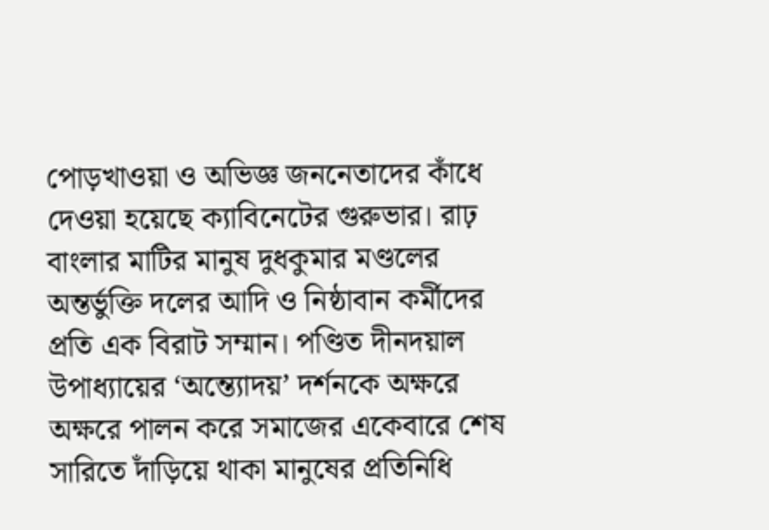পোড়খাওয়া ও অভিজ্ঞ জননেতাদের কাঁধে দেওয়া হয়েছে ক্যাবিনেটের গুরুভার। রাঢ় বাংলার মাটির মানুষ দুধকুমার মণ্ডলের অন্তর্ভুক্তি দলের আদি ও নিষ্ঠাবান কর্মীদের প্রতি এক বিরাট সম্মান। পণ্ডিত দীনদয়াল উপাধ্যায়ের ‘অন্ত্যোদয়’ দর্শনকে অক্ষরে অক্ষরে পালন করে সমাজের একেবারে শেষ সারিতে দাঁড়িয়ে থাকা মানুষের প্রতিনিধি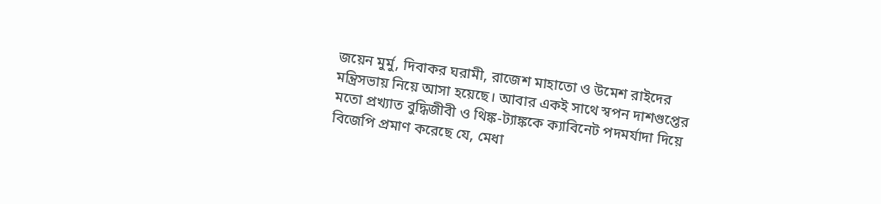জয়েন মুর্মু, দিবাকর ঘরামী, রাজেশ মাহাতো ও উমেশ রাইদের মন্ত্রিসভায় নিয়ে আসা হয়েছে। আবার একই সাথে স্বপন দাশগুপ্তের মতো প্রখ্যাত বুদ্ধিজীবী ও থিঙ্ক-ট্যাঙ্ককে ক্যাবিনেট পদমর্যাদা দিয়ে বিজেপি প্রমাণ করেছে যে, মেধা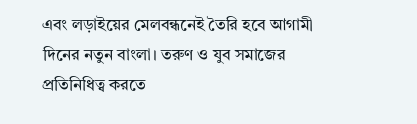এবং লড়াইয়ের মেলবন্ধনেই তৈরি হবে আগামী দিনের নতুন বাংলা। তরুণ ও যুব সমাজের প্রতিনিধিত্ব করতে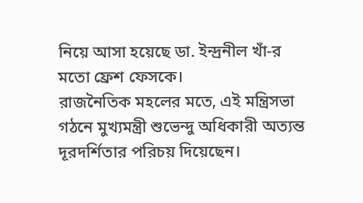নিয়ে আসা হয়েছে ডা. ইন্দ্রনীল খাঁ-র মতো ফ্রেশ ফেসকে।
রাজনৈতিক মহলের মতে, এই মন্ত্রিসভা গঠনে মুখ্যমন্ত্রী শুভেন্দু অধিকারী অত্যন্ত দূরদর্শিতার পরিচয় দিয়েছেন।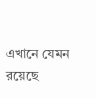এখানে যেমন রয়েছে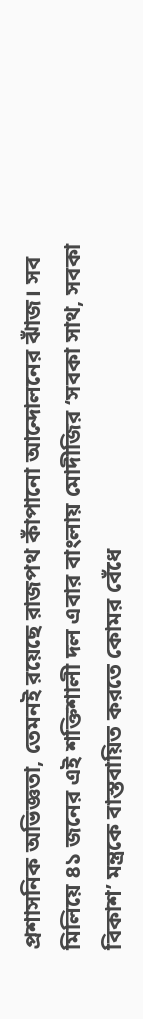প্রশাসনিক অভিজ্ঞতা, তেমনই রয়েছে রাজপথ কাঁপানো আন্দোলনের ঝাঁজ। সব মিলিয়ে ৪১ জনের এই শক্তিশালী দল এবার বাংলায় মোদীজির ‘সবকা সাথ, সবকা বিকাশ’ মন্ত্রকে বাস্তবায়িত করতে কোমর বেঁধে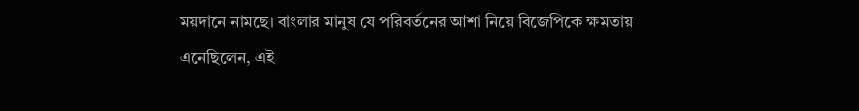ময়দানে নামছে। বাংলার মানুষ যে পরিবর্তনের আশা নিয়ে বিজেপিকে ক্ষমতায় এনেছিলেন, এই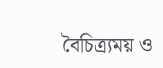বৈচিত্র্যময় ও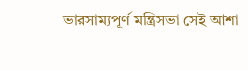ভারসাম্যপূর্ণ মন্ত্রিসভা সেই আশা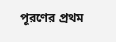পূরণের প্রথম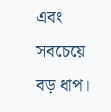এবং সবচেয়ে বড় ধাপ।